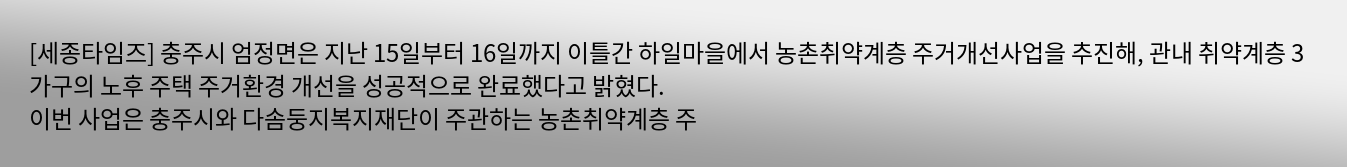[세종타임즈] 충주시 엄정면은 지난 15일부터 16일까지 이틀간 하일마을에서 농촌취약계층 주거개선사업을 추진해, 관내 취약계층 3가구의 노후 주택 주거환경 개선을 성공적으로 완료했다고 밝혔다.
이번 사업은 충주시와 다솜둥지복지재단이 주관하는 농촌취약계층 주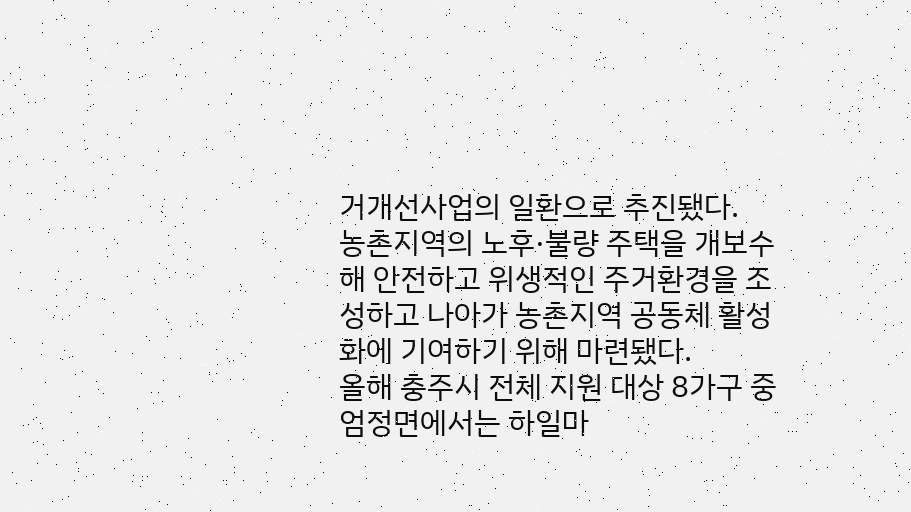거개선사업의 일환으로 추진됐다.
농촌지역의 노후·불량 주택을 개보수해 안전하고 위생적인 주거환경을 조성하고 나아가 농촌지역 공동체 활성화에 기여하기 위해 마련됐다.
올해 충주시 전체 지원 대상 8가구 중 엄정면에서는 하일마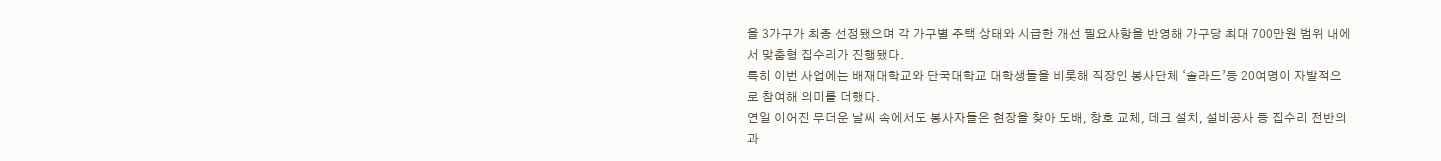을 3가구가 최종 선정됐으며 각 가구별 주택 상태와 시급한 개선 필요사항을 반영해 가구당 최대 700만원 범위 내에서 맞춤형 집수리가 진행됐다.
특히 이번 사업에는 배재대학교와 단국대학교 대학생들을 비롯해 직장인 봉사단체 ‘솔라드’등 20여명이 자발적으로 참여해 의미를 더했다.
연일 이어진 무더운 날씨 속에서도 봉사자들은 현장을 찾아 도배, 창호 교체, 데크 설치, 설비공사 등 집수리 전반의 과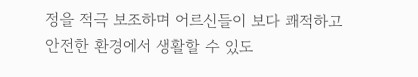정을 적극 보조하며 어르신들이 보다 쾌적하고 안전한 환경에서 생활할 수 있도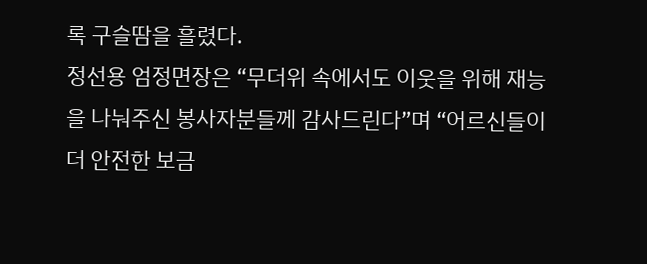록 구슬땀을 흘렸다.
정선용 엄정면장은 “무더위 속에서도 이웃을 위해 재능을 나눠주신 봉사자분들께 감사드린다”며 “어르신들이 더 안전한 보금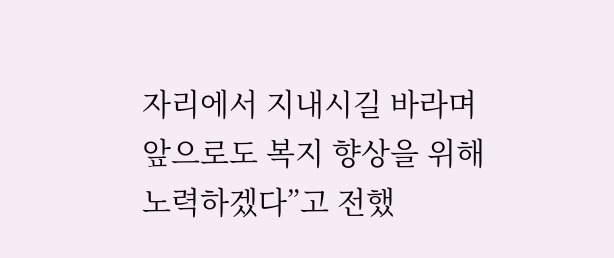자리에서 지내시길 바라며 앞으로도 복지 향상을 위해 노력하겠다”고 전했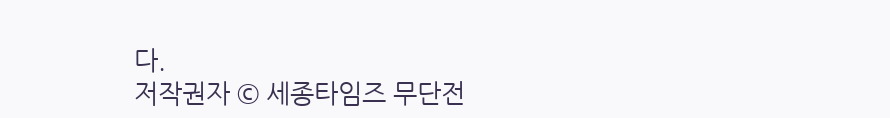다.
저작권자 © 세종타임즈 무단전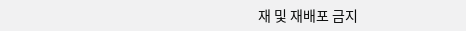재 및 재배포 금지